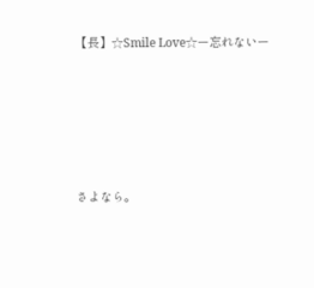【長】☆Smile Love☆ー忘れないー





さよなら。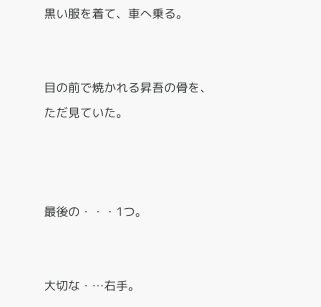黒い服を着て、車へ乗る。


目の前で焼かれる昇吾の骨を、ただ見ていた。



最後の・・・1つ。


大切な・…右手。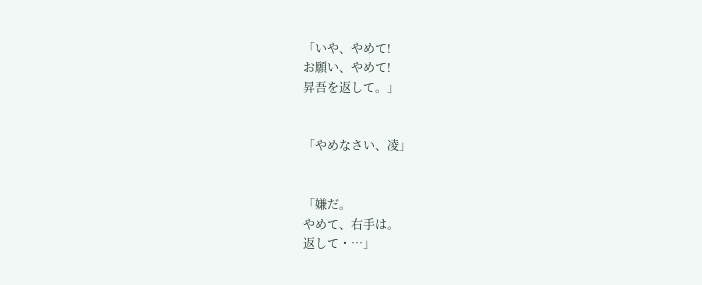「いや、やめて!
お願い、やめて!
昇吾を返して。」


「やめなさい、凌」


「嫌だ。
やめて、右手は。
返して・…」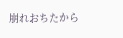崩れおちたから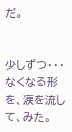だ。


少しずつ・・・なくなる形を、涙を流して、みた。